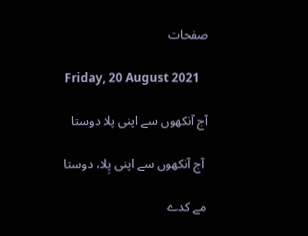صفحات

Friday, 20 August 2021

آج آنکھوں سے اپنی پلا دوستا

 آج آنکھوں سے اپنی پِلا، دوستا

مے کدے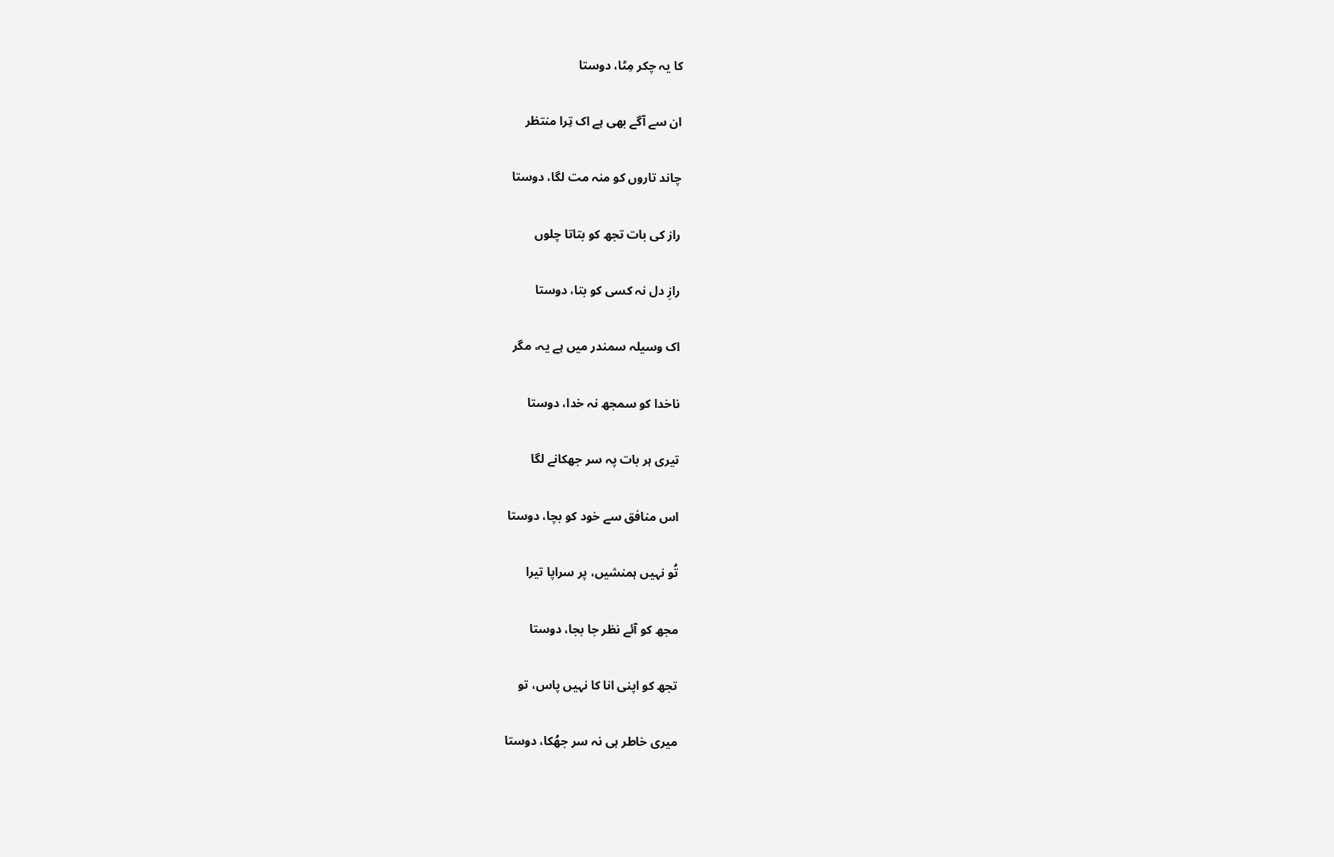کا یہ چکر مِٹا، دوستا

ان سے آگے بھی ہے اک تِرا منتظر

چاند تاروں کو منہ مت لگا، دوستا

راز کی بات تجھ کو بتاتا چلوں

رازِ دل نہ کسی کو بتا، دوستا

اک وسیلہ سمندر میں ہے یہ، مگر

ناخدا کو سمجھ نہ خدا، دوستا

تیری ہر بات پہ سر جھکانے لگا

اس منافق سے خود کو بچا، دوستا

تُو نہیں ہمنشیں، پر سراپا تیرا

مجھ کو آئے نظر جا بجا، دوستا

تجھ کو اپنی انا کا نہیں پاس، تو

میری خاطر ہی نہ سر جھُکا، دوستا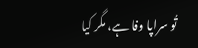تُو سراپا وفا ہے، مگر کیا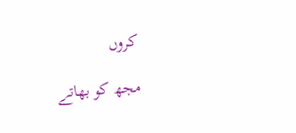کروں

مجھ کو بھاتے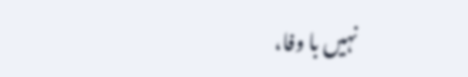نہیں با وفا،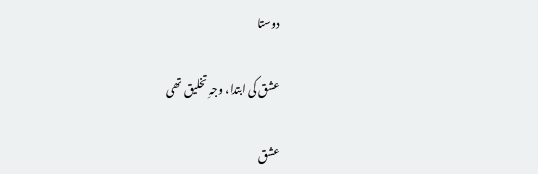دوستا

عشق کی ابتدا، وجہِ تخلیق تھی

عشق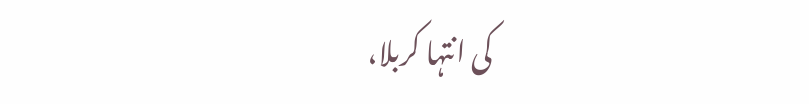کی انتہا کربلا،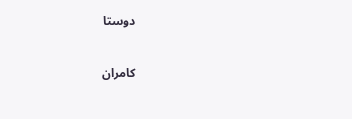دوستا


کامران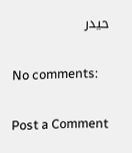حیدر

No comments:

Post a Comment